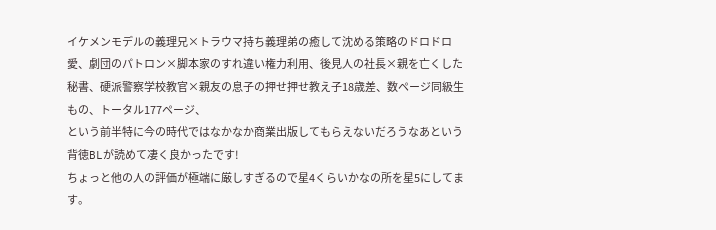イケメンモデルの義理兄×トラウマ持ち義理弟の癒して沈める策略のドロドロ愛、劇団のパトロン×脚本家のすれ違い権力利用、後見人の社長×親を亡くした秘書、硬派警察学校教官×親友の息子の押せ押せ教え子18歳差、数ページ同級生もの、トータル177ページ、
という前半特に今の時代ではなかなか商業出版してもらえないだろうなあという背徳BLが読めて凄く良かったです!
ちょっと他の人の評価が極端に厳しすぎるので星4くらいかなの所を星5にしてます。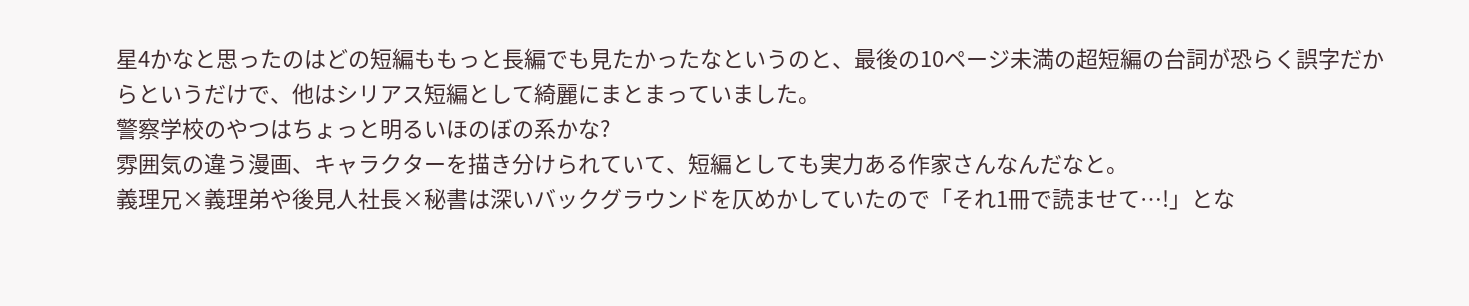星4かなと思ったのはどの短編ももっと長編でも見たかったなというのと、最後の10ページ未満の超短編の台詞が恐らく誤字だからというだけで、他はシリアス短編として綺麗にまとまっていました。
警察学校のやつはちょっと明るいほのぼの系かな?
雰囲気の違う漫画、キャラクターを描き分けられていて、短編としても実力ある作家さんなんだなと。
義理兄×義理弟や後見人社長×秘書は深いバックグラウンドを仄めかしていたので「それ1冊で読ませて…!」とな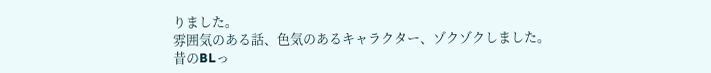りました。
雰囲気のある話、色気のあるキャラクター、ゾクゾクしました。
昔のBLっ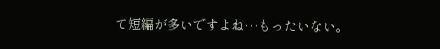て短編が多いですよね…もったいない。